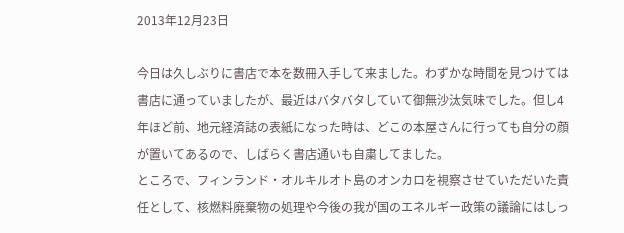2013年12月23日

今日は久しぶりに書店で本を数冊入手して来ました。わずかな時間を見つけては書店に通っていましたが、最近はバタバタしていて御無沙汰気味でした。但し4年ほど前、地元経済誌の表紙になった時は、どこの本屋さんに行っても自分の顔が置いてあるので、しばらく書店通いも自粛してました。
ところで、フィンランド・オルキルオト島のオンカロを視察させていただいた責任として、核燃料廃棄物の処理や今後の我が国のエネルギー政策の議論にはしっ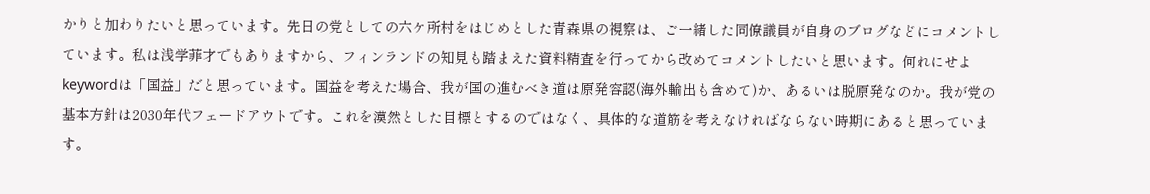かりと加わりたいと思っています。先日の党としての六ケ所村をはじめとした青森県の視察は、ご一緒した同僚議員が自身のブログなどにコメントしています。私は浅学菲才でもありますから、フィンランドの知見も踏まえた資料精査を行ってから改めてコメントしたいと思います。何れにせよkeywordは「国益」だと思っています。国益を考えた場合、我が国の進むべき道は原発容認(海外輸出も含めて)か、あるいは脱原発なのか。我が党の基本方針は2030年代フェードアウトです。これを漠然とした目標とするのではなく、具体的な道筋を考えなければならない時期にあると思っています。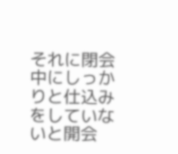それに閉会中にしっかりと仕込みをしていないと開会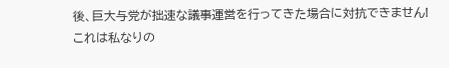後、巨大与党が拙速な議事運営を行ってきた場合に対抗できません!これは私なりの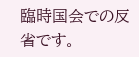臨時国会での反省です。